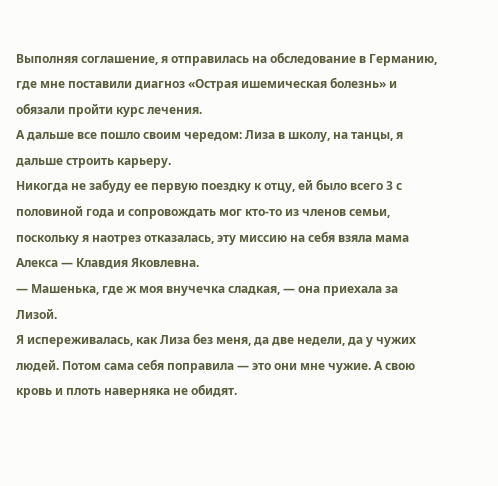Выполняя соглашение, я отправилась на обследование в Германию, где мне поставили диагноз «Острая ишемическая болезнь» и обязали пройти курс лечения.
А дальше все пошло своим чередом: Лиза в школу, на танцы, я дальше строить карьеру.
Никогда не забуду ее первую поездку к отцу, ей было всего 3 с половиной года и сопровождать мог кто-то из членов семьи, поскольку я наотрез отказалась, эту миссию на себя взяла мама Алекса — Клавдия Яковлевна.
— Машенька, где ж моя внучечка сладкая, — она приехала за Лизой.
Я испереживалась, как Лиза без меня, да две недели, да у чужих людей. Потом сама себя поправила — это они мне чужие. А свою кровь и плоть наверняка не обидят.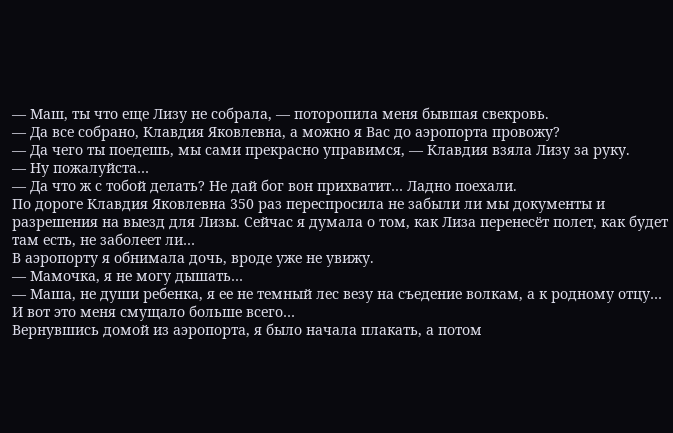— Маш, ты что еще Лизу не собрала, — поторопила меня бывшая свекровь.
— Да все собрано, Клавдия Яковлевна, а можно я Вас до аэропорта провожу?
— Да чего ты поедешь, мы сами прекрасно управимся, — Клавдия взяла Лизу за руку.
— Ну пожалуйста…
— Да что ж с тобой делать? Не дай бог вон прихватит… Ладно поехали.
По дороге Клавдия Яковлевна 350 раз переспросила не забыли ли мы документы и разрешения на выезд для Лизы. Сейчас я думала о том, как Лиза перенесёт полет, как будет там есть, не заболеет ли…
В аэропорту я обнимала дочь, вроде уже не увижу.
— Мамочка, я не могу дышать…
— Маша, не души ребенка, я ее не темный лес везу на съедение волкам, а к родному отцу…
И вот это меня смущало больше всего…
Вернувшись домой из аэропорта, я было начала плакать, а потом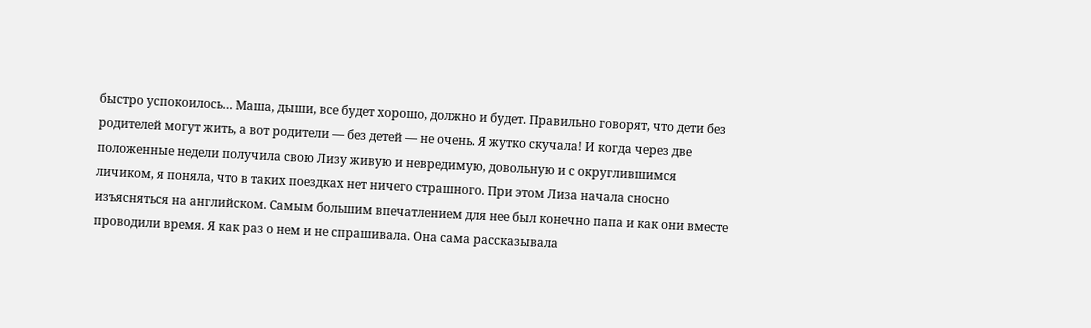быстро успокоилось… Маша, дыши, все будет хорошо, должно и будет. Правильно говорят, что дети без родителей могут жить, а вот родители — без детей — не очень. Я жутко скучала! И когда через две положенные недели получила свою Лизу живую и невредимую, довольную и с округлившимся личиком, я поняла, что в таких поездках нет ничего страшного. При этом Лиза начала сносно изъясняться на английском. Самым большим впечатлением для нее был конечно папа и как они вместе проводили время. Я как раз о нем и не спрашивала. Она сама рассказывала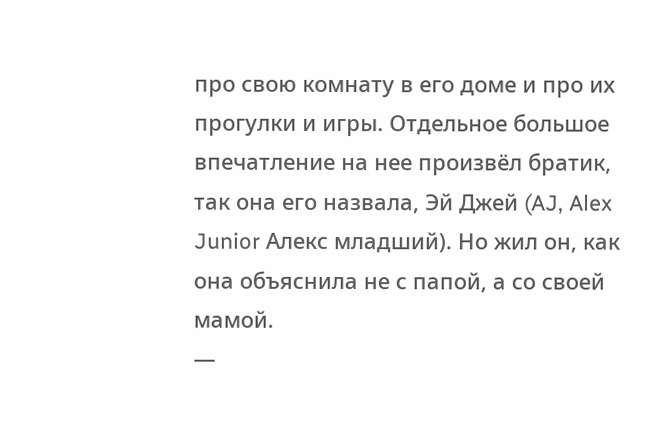про свою комнату в его доме и про их прогулки и игры. Отдельное большое впечатление на нее произвёл братик, так она его назвала, Эй Джей (AJ, Alex Junior Алекс младший). Но жил он, как она объяснила не с папой, а со своей мамой.
—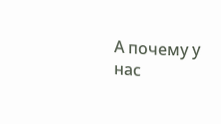А почему у нас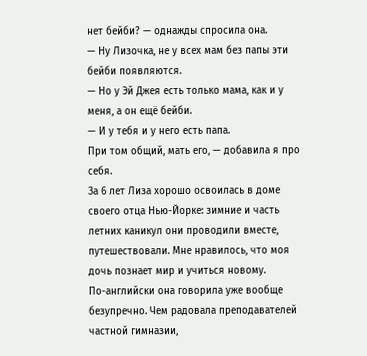нет бейби? — однажды спросила она.
— Ну Лизочка, не у всех мам без папы эти бейби появляются.
— Но у Эй Джея есть только мама, как и у меня, а он ещё бейби.
— И у тебя и у него есть папа.
При том общий, мать его, — добавила я про себя.
За 6 лет Лиза хорошо освоилась в доме своего отца Нью-Йорке: зимние и часть летних каникул они проводили вместе, путешествовали. Мне нравилось, что моя дочь познает мир и учиться новому.
По-английски она говорила уже вообще безупречно. Чем радовала преподавателей частной гимназии,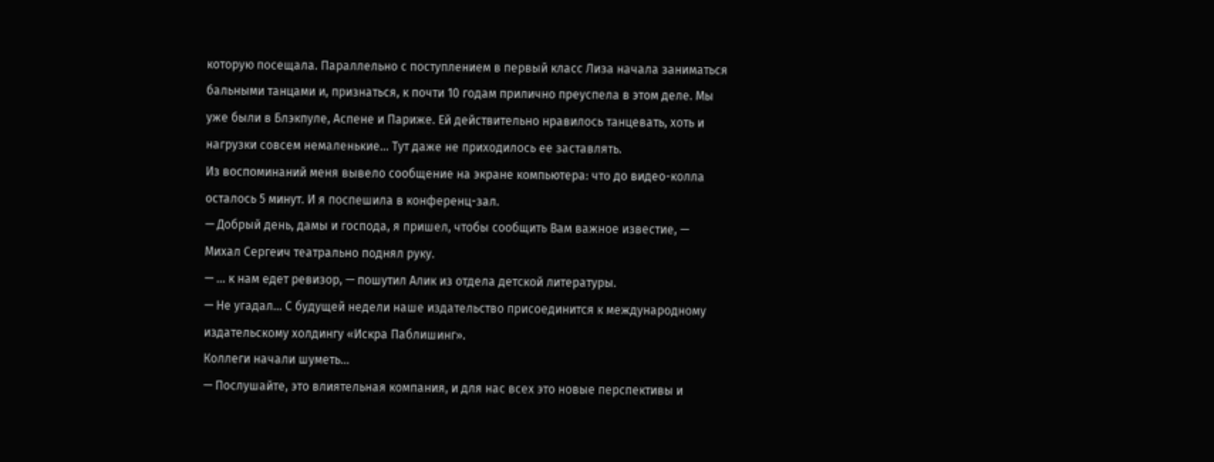которую посещала. Параллельно с поступлением в первый класс Лиза начала заниматься бальными танцами и, признаться, к почти 10 годам прилично преуспела в этом деле. Мы уже были в Блэкпуле, Аспене и Париже. Ей действительно нравилось танцевать, хоть и нагрузки совсем немаленькие… Тут даже не приходилось ее заставлять.
Из воспоминаний меня вывело сообщение на экране компьютера: что до видео-колла осталось 5 минут. И я поспешила в конференц-зал.
— Добрый день, дамы и господа, я пришел, чтобы сообщить Вам важное известие, — Михал Сергеич театрально поднял руку.
— … к нам едет ревизор, — пошутил Алик из отдела детской литературы.
— Не угадал… С будущей недели наше издательство присоединится к международному издательскому холдингу «Искра Паблишинг».
Коллеги начали шуметь…
— Послушайте, это влиятельная компания, и для нас всех это новые перспективы и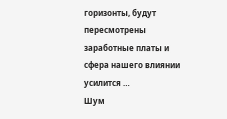горизонты, будут пересмотрены заработные платы и сфера нашего влиянии усилится …
Шум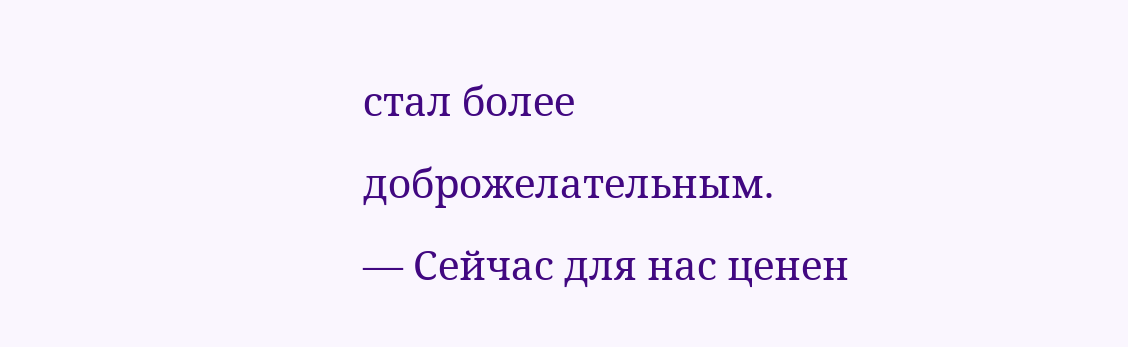стал более доброжелательным.
— Сейчас для нас ценен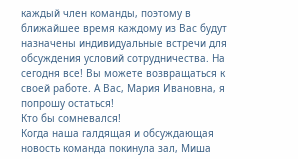каждый член команды, поэтому в ближайшее время каждому из Вас будут назначены индивидуальные встречи для обсуждения условий сотрудничества. На сегодня все! Вы можете возвращаться к своей работе. А Вас, Мария Ивановна, я попрошу остаться!
Кто бы сомневался!
Когда наша галдящая и обсуждающая новость команда покинула зал, Миша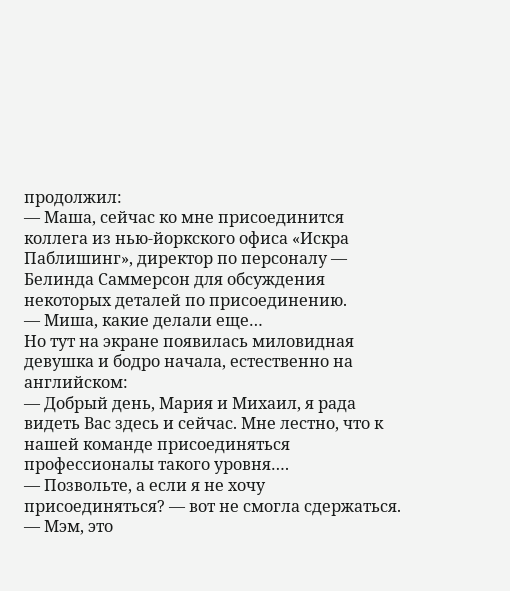продолжил:
— Маша, сейчас ко мне присоединится коллега из нью-йоркского офиса «Искра Паблишинг», директор по персоналу — Белинда Саммерсон для обсуждения некоторых деталей по присоединению.
— Миша, какие делали еще…
Но тут на экране появилась миловидная девушка и бодро начала, естественно на английском:
— Добрый день, Мария и Михаил, я рада видеть Вас здесь и сейчас. Мне лестно, что к нашей команде присоединяться профессионалы такого уровня….
— Позвольте, а если я не хочу присоединяться? — вот не смогла сдержаться.
— Мэм, это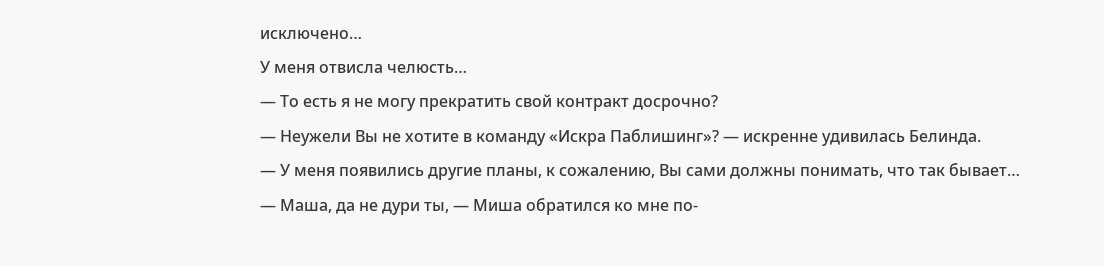исключено…
У меня отвисла челюсть…
— То есть я не могу прекратить свой контракт досрочно?
— Неужели Вы не хотите в команду «Искра Паблишинг»? — искренне удивилась Белинда.
— У меня появились другие планы, к сожалению, Вы сами должны понимать, что так бывает…
— Маша, да не дури ты, — Миша обратился ко мне по-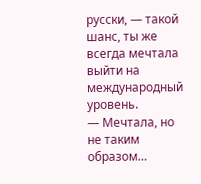русски, — такой шанс, ты же всегда мечтала выйти на международный уровень.
— Мечтала, но не таким образом…